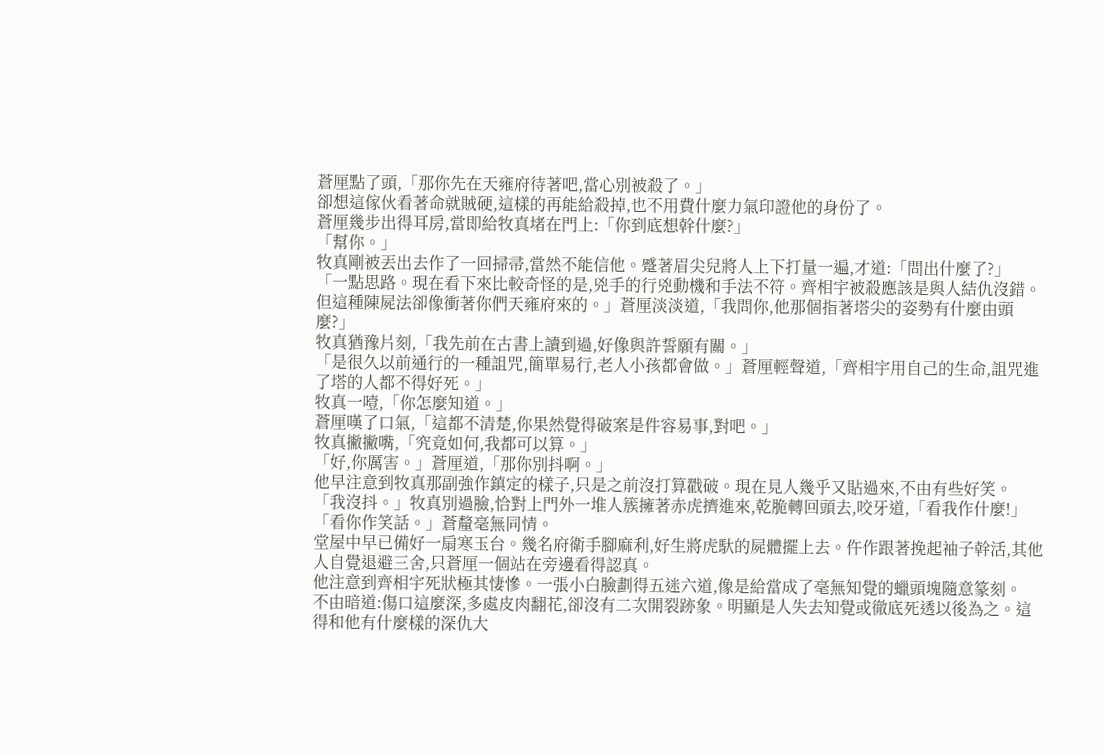蒼厘點了頭,「那你先在天雍府待著吧,當心別被殺了。」
卻想這傢伙看著命就賊硬,這樣的再能給殺掉,也不用費什麼力氣印證他的身份了。
蒼厘幾步出得耳房,當即給牧真堵在門上:「你到底想幹什麼?」
「幫你。」
牧真剛被丟出去作了一回掃帚,當然不能信他。蹙著眉尖兒將人上下打量一遍,才道:「問出什麼了?」
「一點思路。現在看下來比較奇怪的是,兇手的行兇動機和手法不符。齊相宇被殺應該是與人結仇沒錯。但這種陳屍法卻像衝著你們天雍府來的。」蒼厘淡淡道,「我問你,他那個指著塔尖的姿勢有什麼由頭麼?」
牧真猶豫片刻,「我先前在古書上讀到過,好像與許誓願有關。」
「是很久以前通行的一種詛咒,簡單易行,老人小孩都會做。」蒼厘輕聲道,「齊相宇用自己的生命,詛咒進了塔的人都不得好死。」
牧真一噎,「你怎麼知道。」
蒼厘嘆了口氣,「這都不清楚,你果然覺得破案是件容易事,對吧。」
牧真撇撇嘴,「究竟如何,我都可以算。」
「好,你厲害。」蒼厘道,「那你別抖啊。」
他早注意到牧真那副強作鎮定的樣子,只是之前沒打算戳破。現在見人幾乎又貼過來,不由有些好笑。
「我沒抖。」牧真別過臉,恰對上門外一堆人簇擁著赤虎擠進來,乾脆轉回頭去,咬牙道,「看我作什麼!」
「看你作笑話。」蒼釐毫無同情。
堂屋中早已備好一扇寒玉台。幾名府衛手腳麻利,好生將虎馱的屍體擺上去。仵作跟著挽起袖子幹活,其他人自覺退避三舍,只蒼厘一個站在旁邊看得認真。
他注意到齊相宇死狀極其悽慘。一張小白臉劃得五迷六道,像是給當成了毫無知覺的蠟頭塊隨意篆刻。
不由暗道:傷口這麼深,多處皮肉翻花,卻沒有二次開裂跡象。明顯是人失去知覺或徹底死透以後為之。這得和他有什麼樣的深仇大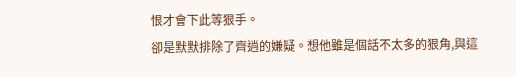恨才會下此等狠手。
卻是默默排除了齊逍的嫌疑。想他雖是個話不太多的狠角,與這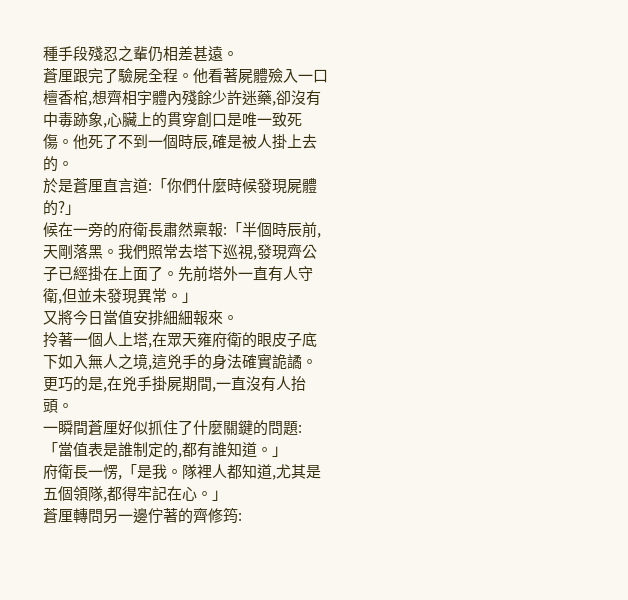種手段殘忍之輩仍相差甚遠。
蒼厘跟完了驗屍全程。他看著屍體殮入一口檀香棺,想齊相宇體內殘餘少許迷藥,卻沒有中毒跡象,心臟上的貫穿創口是唯一致死傷。他死了不到一個時辰,確是被人掛上去的。
於是蒼厘直言道:「你們什麼時候發現屍體的?」
候在一旁的府衛長肅然稟報:「半個時辰前,天剛落黑。我們照常去塔下巡視,發現齊公子已經掛在上面了。先前塔外一直有人守衛,但並未發現異常。」
又將今日當值安排細細報來。
拎著一個人上塔,在眾天雍府衛的眼皮子底下如入無人之境,這兇手的身法確實詭譎。更巧的是,在兇手掛屍期間,一直沒有人抬頭。
一瞬間蒼厘好似抓住了什麼關鍵的問題:「當值表是誰制定的,都有誰知道。」
府衛長一愣,「是我。隊裡人都知道,尤其是五個領隊,都得牢記在心。」
蒼厘轉問另一邊佇著的齊修筠: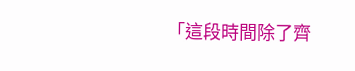「這段時間除了齊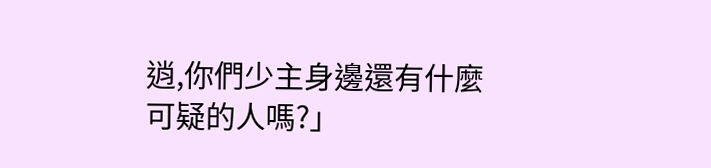逍,你們少主身邊還有什麼可疑的人嗎?」